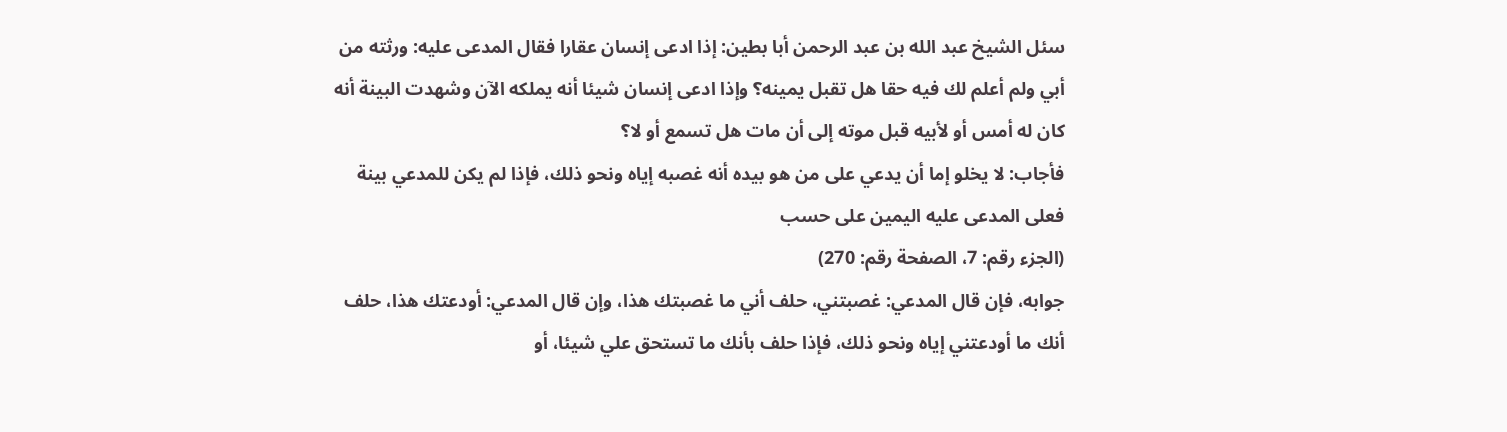سئل الشيخ عبد الله بن عبد الرحمن أبا بطين: إذا ادعى إنسان عقارا فقال المدعى عليه: ورثته من أبي ولم أعلم لك فيه حقا هل تقبل يمينه؟ وإذا ادعى إنسان شيئا أنه يملكه الآن وشهدت البينة أنه كان له أمس أو لأبيه قبل موته إلى أن مات هل تسمع أو لا؟
فأجاب: لا يخلو إما أن يدعي على من هو بيده أنه غصبه إياه ونحو ذلك، فإذا لم يكن للمدعي بينة فعلى المدعى عليه اليمين على حسب
(الجزء رقم: 7، الصفحة رقم: 270)
جوابه، فإن قال المدعي: غصبتني، حلف أني ما غصبتك هذا، وإن قال المدعي: أودعتك هذا، حلف أنك ما أودعتني إياه ونحو ذلك، فإذا حلف بأنك ما تستحق علي شيئا، أو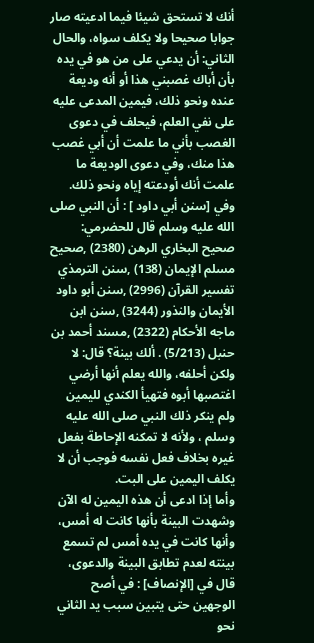أنك لا تستحق شيئا فيما ادعيته صار جوابا صحيحا ولا يكلف سواه، والحال الثاني: أن يدعي على من هو في يده بأن أباك غصبني هذا أو أنه وديعة عنده ونحو ذلك، فيمين المدعى عليه على نفي العلم، فيحلف في دعوى الغصب بأني ما علمت أن أبي غصب هذا منك، وفي دعوى الوديعة ما علمت أنك أودعته إياه ونحو ذلك.
وفي [سنن أبي داود ] : أن النبي صلى الله عليه وسلم قال للحضرمي: صحيح البخاري الرهن (2380) ,صحيح مسلم الإيمان (138) ,سنن الترمذي تفسير القرآن (2996) ,سنن أبو داود الأيمان والنذور (3244) ,سنن ابن ماجه الأحكام (2322) ,مسند أحمد بن حنبل (5/213) . ألك بينة؟ قال: لا ولكن أحلفه، والله يعلم أنها أرضي اغتصبها أبوه فتهيأ الكندي لليمين ولم ينكر ذلك النبي صلى الله عليه وسلم ، ولأنه لا تمكنه الإحاطة بفعل غيره بخلاف فعل نفسه فوجب أن لا يكلف اليمين على البت.
وأما إذا ادعى أن هذه اليمين له الآن وشهدت البينة بأنها كانت له أمس، وأنها كانت في يده أمس لم تسمع بينته لعدم تطابق البينة والدعوى، قال في [الإنصاف] : في أصح الوجهين حتى يتبين سبب يد الثاني نحو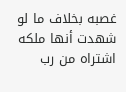غصبه بخلاف ما لو شهدت أنها ملكه اشتراه من رب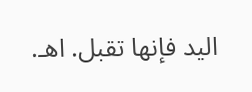اليد فإنها تقبل. اهـ.